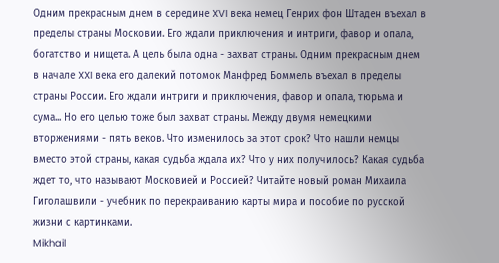Одним прекрасным днем в середине XVI века немец Генрих фон Штаден въехал в пределы страны Московии. Его ждали приключения и интриги, фавор и опала, богатство и нищета. А цель была одна - захват страны. Одним прекрасным днем в начале XXI века его далекий потомок Манфред Боммель въехал в пределы страны России. Его ждали интриги и приключения, фавор и опала, тюрьма и сума... Но его целью тоже был захват страны. Между двумя немецкими вторжениями - пять веков. Что изменилось за этот срок? Что нашли немцы вместо этой страны, какая судьба ждала их? Что у них получилось? Какая судьба ждет то, что называют Московией и Россией? Читайте новый роман Михаила Гиголашвили - учебник по перекраиванию карты мира и пособие по русской жизни с картинками.
Mikhail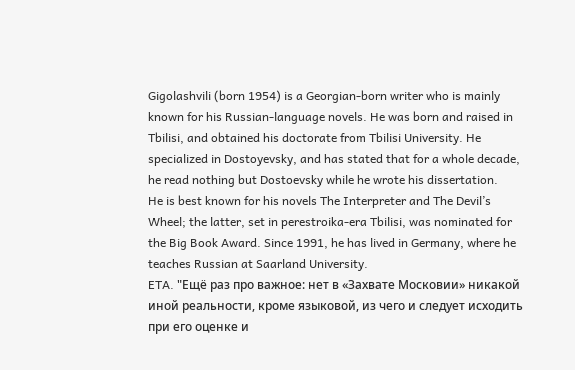Gigolashvili (born 1954) is a Georgian-born writer who is mainly known for his Russian-language novels. He was born and raised in Tbilisi, and obtained his doctorate from Tbilisi University. He specialized in Dostoyevsky, and has stated that for a whole decade, he read nothing but Dostoevsky while he wrote his dissertation.
He is best known for his novels The Interpreter and The Devil’s Wheel; the latter, set in perestroika-era Tbilisi, was nominated for the Big Book Award. Since 1991, he has lived in Germany, where he teaches Russian at Saarland University.
ETA. "Ещё раз про важное: нет в «Захвате Московии» никакой иной реальности, кроме языковой, из чего и следует исходить при его оценке и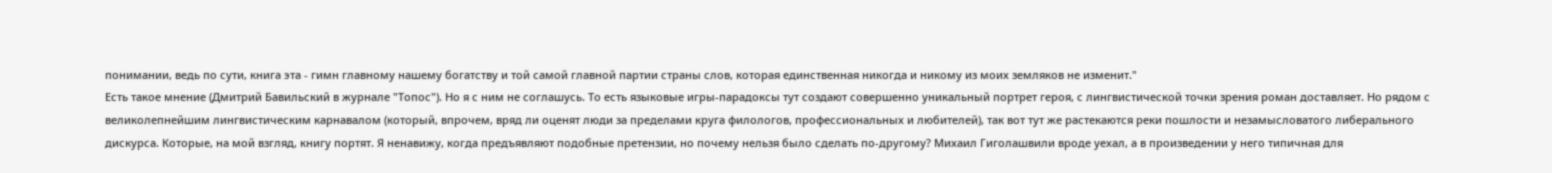понимании, ведь по сути, книга эта - гимн главному нашему богатству и той самой главной партии страны слов, которая единственная никогда и никому из моих земляков не изменит."
Есть такое мнение (Дмитрий Бавильский в журнале "Топос"). Но я с ним не соглашусь. То есть языковые игры-парадоксы тут создают совершенно уникальный портрет героя, с лингвистической точки зрения роман доставляет. Но рядом с великолепнейшим лингвистическим карнавалом (который, впрочем, вряд ли оценят люди за пределами круга филологов, профессиональных и любителей), так вот тут же растекаются реки пошлости и незамысловатого либерального дискурса. Которые, на мой взгляд, книгу портят. Я ненавижу, когда предъявляют подобные претензии, но почему нельзя было сделать по-другому? Михаил Гиголашвили вроде уехал, а в произведении у него типичная для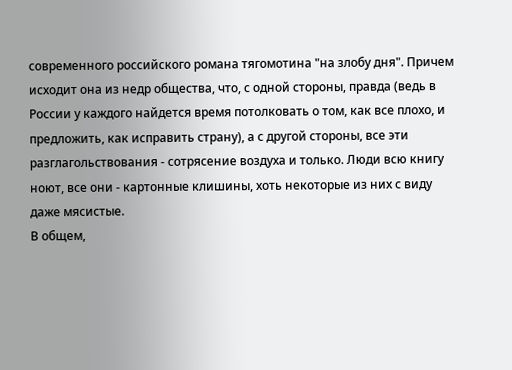современного российского романа тягомотина "на злобу дня". Причем исходит она из недр общества, что, с одной стороны, правда (ведь в России у каждого найдется время потолковать о том, как все плохо, и предложить, как исправить страну), а с другой стороны, все эти разглагольствования - сотрясение воздуха и только. Люди всю книгу ноют, все они - картонные клишины, хоть некоторые из них с виду даже мясистые.
В общем,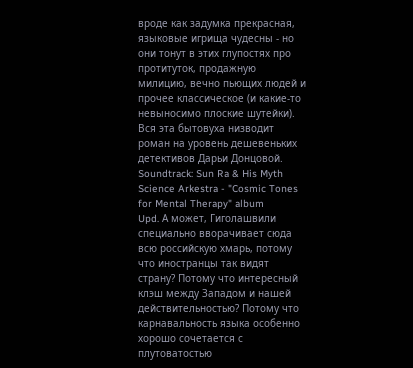вроде как задумка прекрасная, языковые игрища чудесны - но они тонут в этих глупостях про протитуток, продажную милицию, вечно пьющих людей и прочее классическое (и какие-то невыносимо плоские шутейки). Вся эта бытовуха низводит роман на уровень дешевеньких детективов Дарьи Донцовой.
Soundtrack: Sun Ra & His Myth Science Arkestra - "Cosmic Tones for Mental Therapy" album
Upd. А может, Гиголашвили специально вворачивает сюда всю российскую хмарь, потому что иностранцы так видят страну? Потому что интересный клэш между Западом и нашей действительностью? Потому что карнавальность языка особенно хорошо сочетается с плутоватостью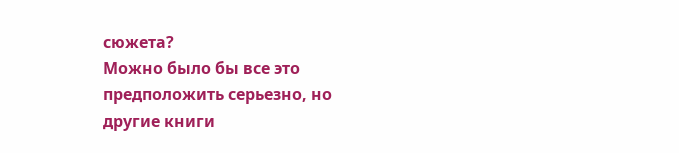сюжета?
Можно было бы все это предположить серьезно, но другие книги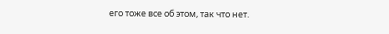его тоже все об этом, так что нет.